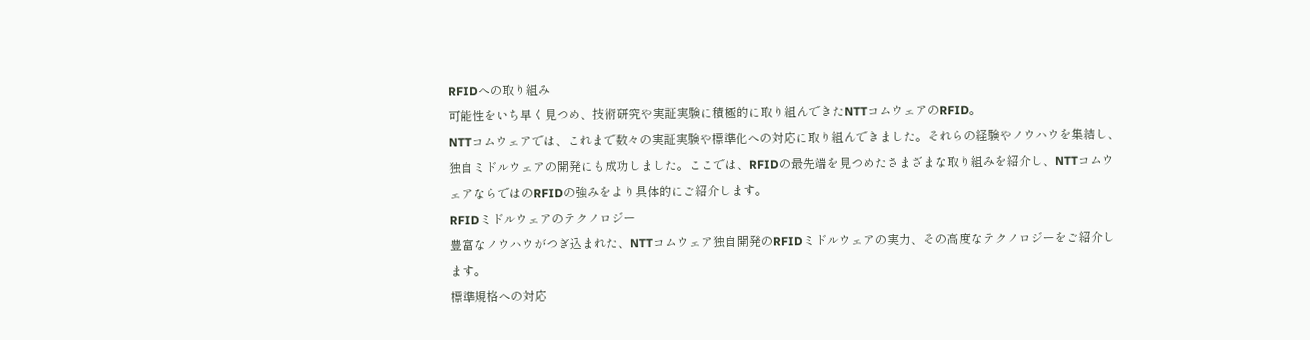RFIDへの取り組み
可能性をいち早く見つめ、技術研究や実証実験に積極的に取り組んできたNTTコムウェアのRFID。
NTTコムウェアでは、これまで数々の実証実験や標準化への対応に取り組んできました。それらの経験やノウハウを集結し、独自ミドルウェアの開発にも成功しました。ここでは、RFIDの最先端を見つめたさまざまな取り組みを紹介し、NTTコムウェアならではのRFIDの強みをより具体的にご紹介します。
RFIDミドルウェアのテクノロジー
豊富なノウハウがつぎ込まれた、NTTコムウェア独自開発のRFIDミドルウェアの実力、その高度なテクノロジーをご紹介します。
標準規格への対応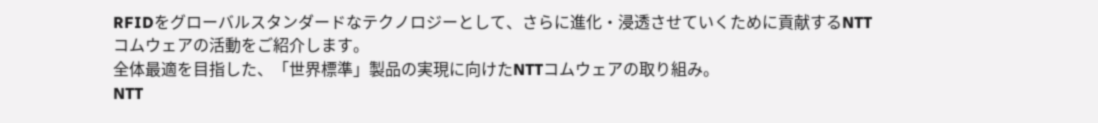RFIDをグローバルスタンダードなテクノロジーとして、さらに進化・浸透させていくために貢献するNTTコムウェアの活動をご紹介します。
全体最適を目指した、「世界標準」製品の実現に向けたNTTコムウェアの取り組み。
NTT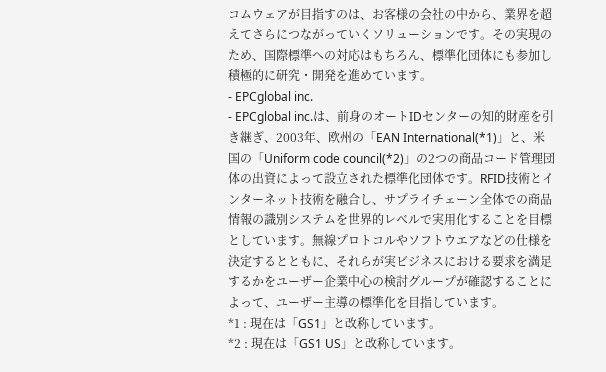コムウェアが目指すのは、お客様の会社の中から、業界を超えてさらにつながっていくソリューションです。その実現のため、国際標準への対応はもちろん、標準化団体にも参加し積極的に研究・開発を進めています。
- EPCglobal inc.
- EPCglobal inc.は、前身のオートIDセンターの知的財産を引き継ぎ、2003年、欧州の「EAN International(*1)」と、米国の「Uniform code council(*2)」の2つの商品コード管理団体の出資によって設立された標準化団体です。RFID技術とインターネット技術を融合し、サプライチェーン全体での商品情報の識別システムを世界的レベルで実用化することを目標としています。無線プロトコルやソフトウエアなどの仕様を決定するとともに、それらが実ビジネスにおける要求を満足するかをユーザー企業中心の検討グループが確認することによって、ユーザー主導の標準化を目指しています。
*1 : 現在は「GS1」と改称しています。
*2 : 現在は「GS1 US」と改称しています。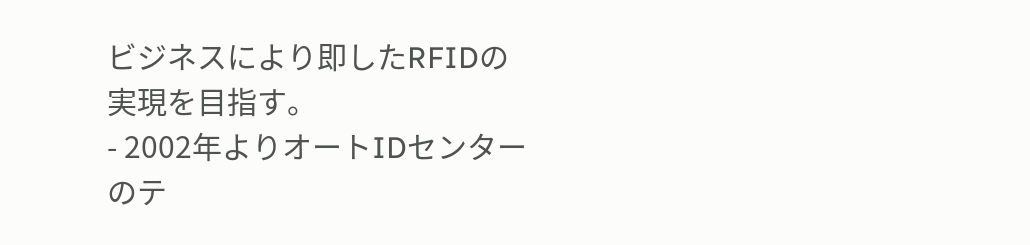ビジネスにより即したRFIDの実現を目指す。
- 2002年よりオートIDセンターのテ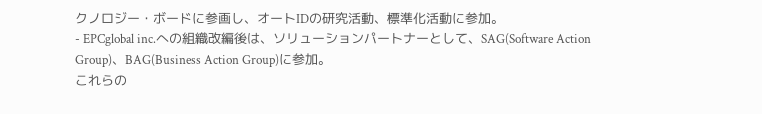クノロジー・ボードに参画し、オートIDの研究活動、標準化活動に参加。
- EPCglobal inc.への組織改編後は、ソリューションパートナーとして、SAG(Software Action Group)、BAG(Business Action Group)に参加。
これらの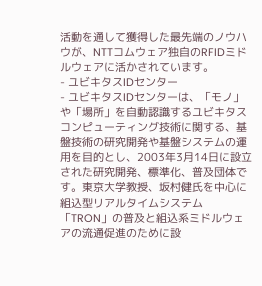活動を通して獲得した最先端のノウハウが、NTTコムウェア独自のRFIDミドルウェアに活かされています。
- ユビキタスIDセンター
- ユビキタスIDセンターは、「モノ」や「場所」を自動認識するユビキタスコンピューティング技術に関する、基盤技術の研究開発や基盤システムの運用を目的とし、2003年3月14日に設立された研究開発、標準化、普及団体です。東京大学教授、坂村健氏を中心に組込型リアルタイムシステム「TRON」の普及と組込系ミドルウェアの流通促進のために設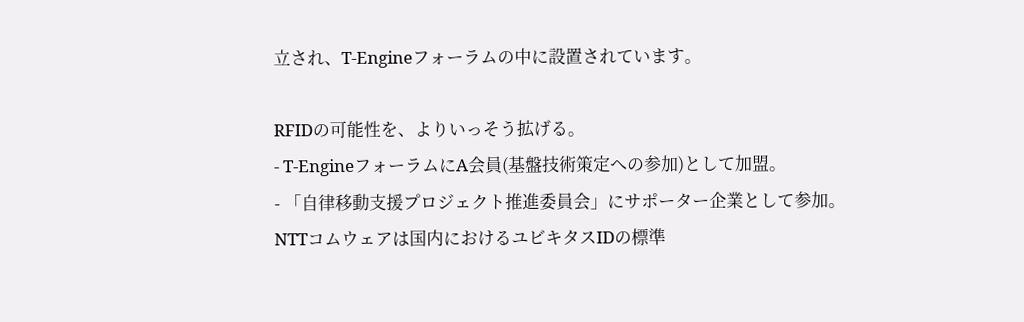立され、T-Engineフォーラムの中に設置されています。

RFIDの可能性を、よりいっそう拡げる。
- T-EngineフォーラムにA会員(基盤技術策定への参加)として加盟。
- 「自律移動支援プロジェクト推進委員会」にサポーター企業として参加。
NTTコムウェアは国内におけるユビキタスIDの標準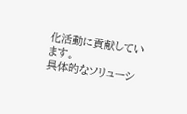化活動に貢献しています。
具体的なソリューシ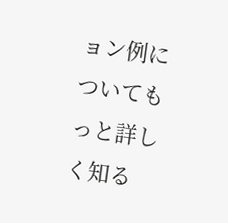ョン例についてもっと詳しく知る